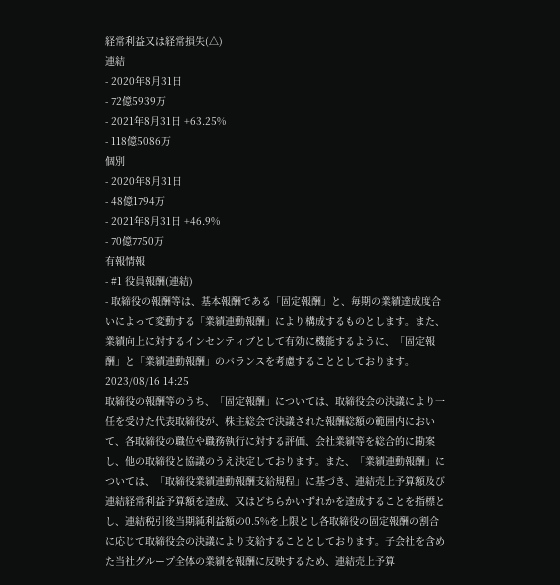経常利益又は経常損失(△)
連結
- 2020年8月31日
- 72億5939万
- 2021年8月31日 +63.25%
- 118億5086万
個別
- 2020年8月31日
- 48億1794万
- 2021年8月31日 +46.9%
- 70億7750万
有報情報
- #1 役員報酬(連結)
- 取締役の報酬等は、基本報酬である「固定報酬」と、毎期の業績達成度合いによって変動する「業績連動報酬」により構成するものとします。また、業績向上に対するインセンティブとして有効に機能するように、「固定報酬」と「業績連動報酬」のバランスを考慮することとしております。2023/08/16 14:25
取締役の報酬等のうち、「固定報酬」については、取締役会の決議により一任を受けた代表取締役が、株主総会で決議された報酬総額の範囲内において、各取締役の職位や職務執行に対する評価、会社業績等を総合的に勘案し、他の取締役と協議のうえ決定しております。また、「業績連動報酬」については、「取締役業績連動報酬支給規程」に基づき、連結売上予算額及び連結経常利益予算額を達成、又はどちらかいずれかを達成することを指標とし、連結税引後当期純利益額の0.5%を上限とし各取締役の固定報酬の割合に応じて取締役会の決議により支給することとしております。子会社を含めた当社グループ全体の業績を報酬に反映するため、連結売上予算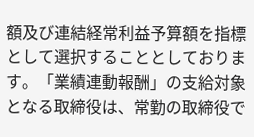額及び連結経常利益予算額を指標として選択することとしております。「業績連動報酬」の支給対象となる取締役は、常勤の取締役で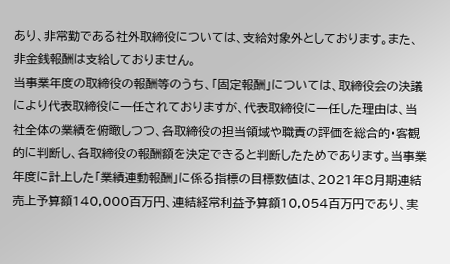あり、非常勤である社外取締役については、支給対象外としております。また、非金銭報酬は支給しておりません。
当事業年度の取締役の報酬等のうち、「固定報酬」については、取締役会の決議により代表取締役に一任されておりますが、代表取締役に一任した理由は、当社全体の業績を俯瞰しつつ、各取締役の担当領域や職責の評価を総合的・客観的に判断し、各取締役の報酬額を決定できると判断したためであります。当事業年度に計上した「業績連動報酬」に係る指標の目標数値は、2021年8月期連結売上予算額140,000百万円、連結経常利益予算額10,054百万円であり、実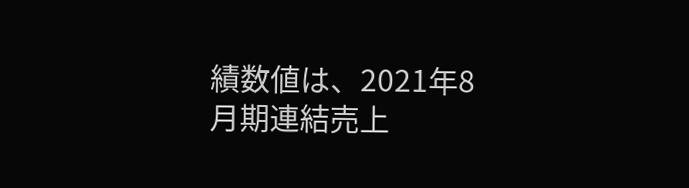績数値は、2021年8月期連結売上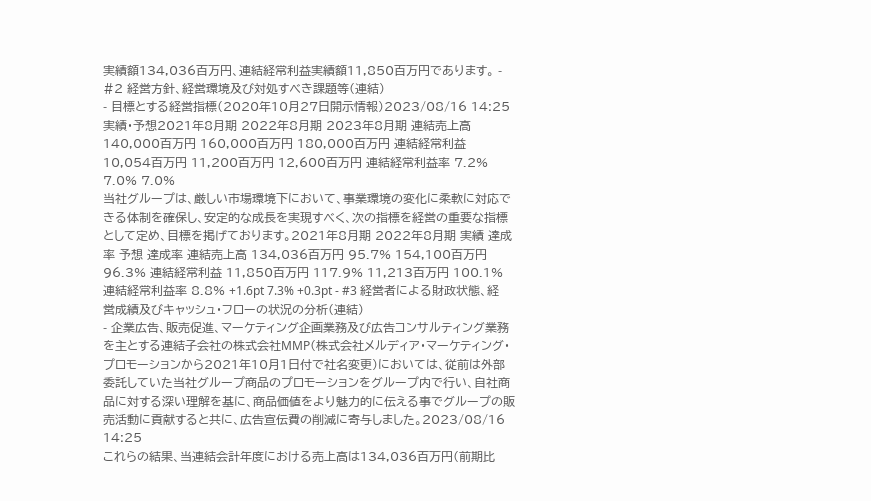実績額134,036百万円、連結経常利益実績額11,850百万円であります。 - #2 経営方針、経営環境及び対処すべき課題等(連結)
- 目標とする経営指標(2020年10月27日開示情報)2023/08/16 14:25
実績・予想2021年8月期 2022年8月期 2023年8月期 連結売上高 140,000百万円 160,000百万円 180,000百万円 連結経常利益 10,054百万円 11,200百万円 12,600百万円 連結経常利益率 7.2% 7.0% 7.0%
当社グループは、厳しい市場環境下において、事業環境の変化に柔軟に対応できる体制を確保し、安定的な成長を実現すべく、次の指標を経営の重要な指標として定め、目標を掲げております。2021年8月期 2022年8月期 実績 達成率 予想 達成率 連結売上高 134,036百万円 95.7% 154,100百万円 96.3% 連結経常利益 11,850百万円 117.9% 11,213百万円 100.1% 連結経常利益率 8.8% +1.6pt 7.3% +0.3pt - #3 経営者による財政状態、経営成績及びキャッシュ・フローの状況の分析(連結)
- 企業広告、販売促進、マーケティング企画業務及び広告コンサルティング業務を主とする連結子会社の株式会社MMP(株式会社メルディア・マーケティング・プロモーションから2021年10月1日付で社名変更)においては、従前は外部委託していた当社グループ商品のプロモーションをグループ内で行い、自社商品に対する深い理解を基に、商品価値をより魅力的に伝える事でグループの販売活動に貢献すると共に、広告宣伝費の削減に寄与しました。2023/08/16 14:25
これらの結果、当連結会計年度における売上高は134,036百万円(前期比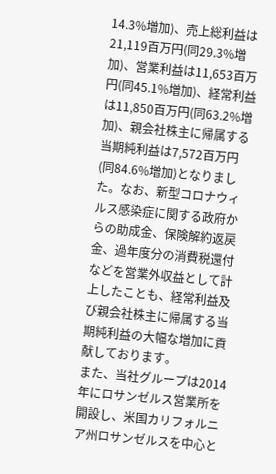14.3%増加)、売上総利益は21,119百万円(同29.3%増加)、営業利益は11,653百万円(同45.1%増加)、経常利益は11,850百万円(同63.2%増加)、親会社株主に帰属する当期純利益は7,572百万円(同84.6%増加)となりました。なお、新型コロナウィルス感染症に関する政府からの助成金、保険解約返戻金、過年度分の消費税還付などを営業外収益として計上したことも、経常利益及び親会社株主に帰属する当期純利益の大幅な増加に貢献しております。
また、当社グループは2014年にロサンゼルス営業所を開設し、米国カリフォルニア州ロサンゼルスを中心と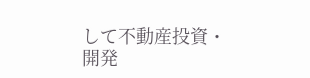して不動産投資・開発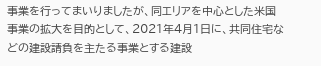事業を行ってまいりましたが、同エリアを中心とした米国事業の拡大を目的として、2021年4月1日に、共同住宅などの建設請負を主たる事業とする建設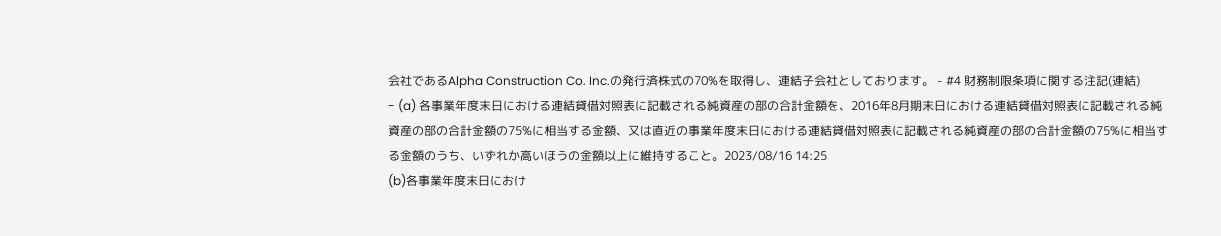会社であるAlpha Construction Co. Inc.の発行済株式の70%を取得し、連結子会社としております。 - #4 財務制限条項に関する注記(連結)
- (a) 各事業年度末日における連結貸借対照表に記載される純資産の部の合計金額を、2016年8月期末日における連結貸借対照表に記載される純資産の部の合計金額の75%に相当する金額、又は直近の事業年度末日における連結貸借対照表に記載される純資産の部の合計金額の75%に相当する金額のうち、いずれか高いほうの金額以上に維持すること。2023/08/16 14:25
(b)各事業年度末日におけ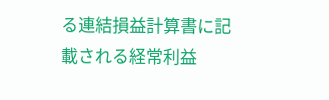る連結損益計算書に記載される経常利益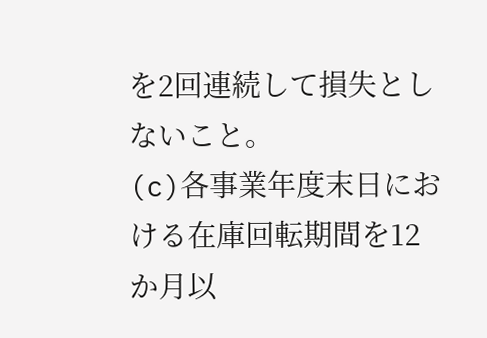を2回連続して損失としないこと。
(c)各事業年度末日における在庫回転期間を12か月以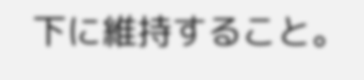下に維持すること。